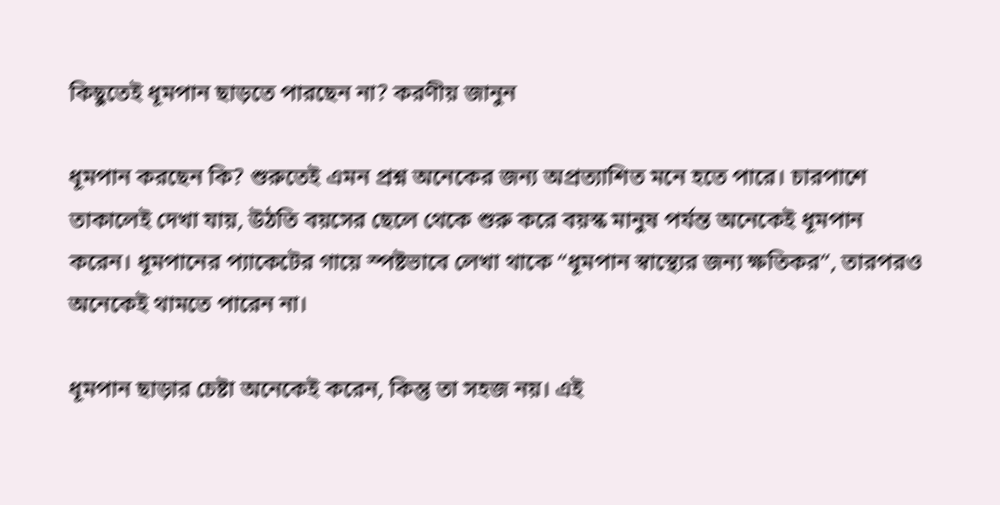কিছুতেই ধূমপান ছাড়তে পারছেন না? করণীয় জানুন

ধূমপান করছেন কি? শুরুতেই এমন প্রশ্ন অনেকের জন্য অপ্রত্যাশিত মনে হতে পারে। চারপাশে তাকালেই দেখা যায়, উঠতি বয়সের ছেলে থেকে শুরু করে বয়স্ক মানুষ পর্যন্ত অনেকেই ধূমপান করেন। ধূমপানের প্যাকেটের গায়ে স্পষ্টভাবে লেখা থাকে “ধূমপান স্বাস্থ্যের জন্য ক্ষতিকর”, তারপরও অনেকেই থামতে পারেন না।

ধূমপান ছাড়ার চেষ্টা অনেকেই করেন, কিন্তু তা সহজ নয়। এই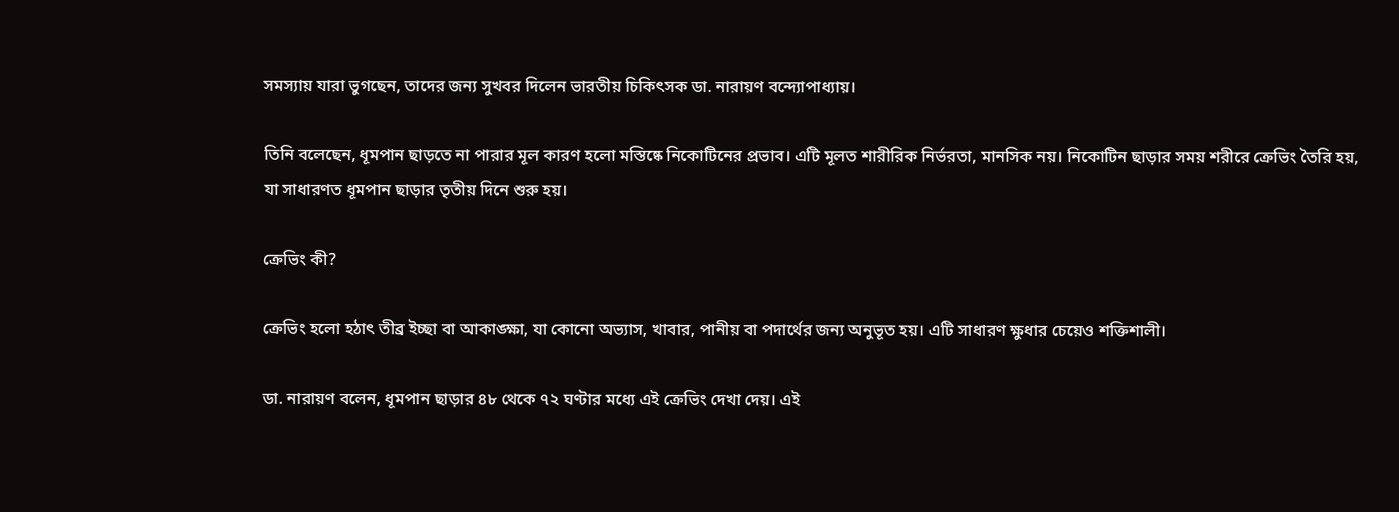সমস্যায় যারা ভুগছেন, তাদের জন্য সুখবর দিলেন ভারতীয় চিকিৎসক ডা. নারায়ণ বন্দ্যোপাধ্যায়।

তিনি বলেছেন, ধূমপান ছাড়তে না পারার মূল কারণ হলো মস্তিষ্কে নিকোটিনের প্রভাব। এটি মূলত শারীরিক নির্ভরতা, মানসিক নয়। নিকোটিন ছাড়ার সময় শরীরে ক্রেভিং তৈরি হয়, যা সাধারণত ধূমপান ছাড়ার তৃতীয় দিনে শুরু হয়।

ক্রেভিং কী?

ক্রেভিং হলো হঠাৎ তীব্র ইচ্ছা বা আকাঙ্ক্ষা, যা কোনো অভ্যাস, খাবার, পানীয় বা পদার্থের জন্য অনুভূত হয়। এটি সাধারণ ক্ষুধার চেয়েও শক্তিশালী।

ডা. নারায়ণ বলেন, ধূমপান ছাড়ার ৪৮ থেকে ৭২ ঘণ্টার মধ্যে এই ক্রেভিং দেখা দেয়। এই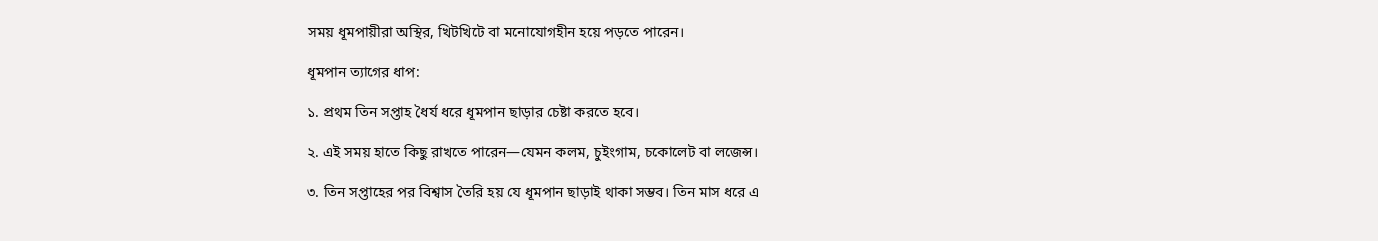সময় ধূমপায়ীরা অস্থির, খিটখিটে বা মনোযোগহীন হয়ে পড়তে পারেন।

ধূমপান ত্যাগের ধাপ:

১. প্রথম তিন সপ্তাহ ধৈর্য ধরে ধূমপান ছাড়ার চেষ্টা করতে হবে।

২. এই সময় হাতে কিছু রাখতে পারেন—যেমন কলম, চুইংগাম, চকোলেট বা লজেন্স।

৩. তিন সপ্তাহের পর বিশ্বাস তৈরি হয় যে ধূমপান ছাড়াই থাকা সম্ভব। তিন মাস ধরে এ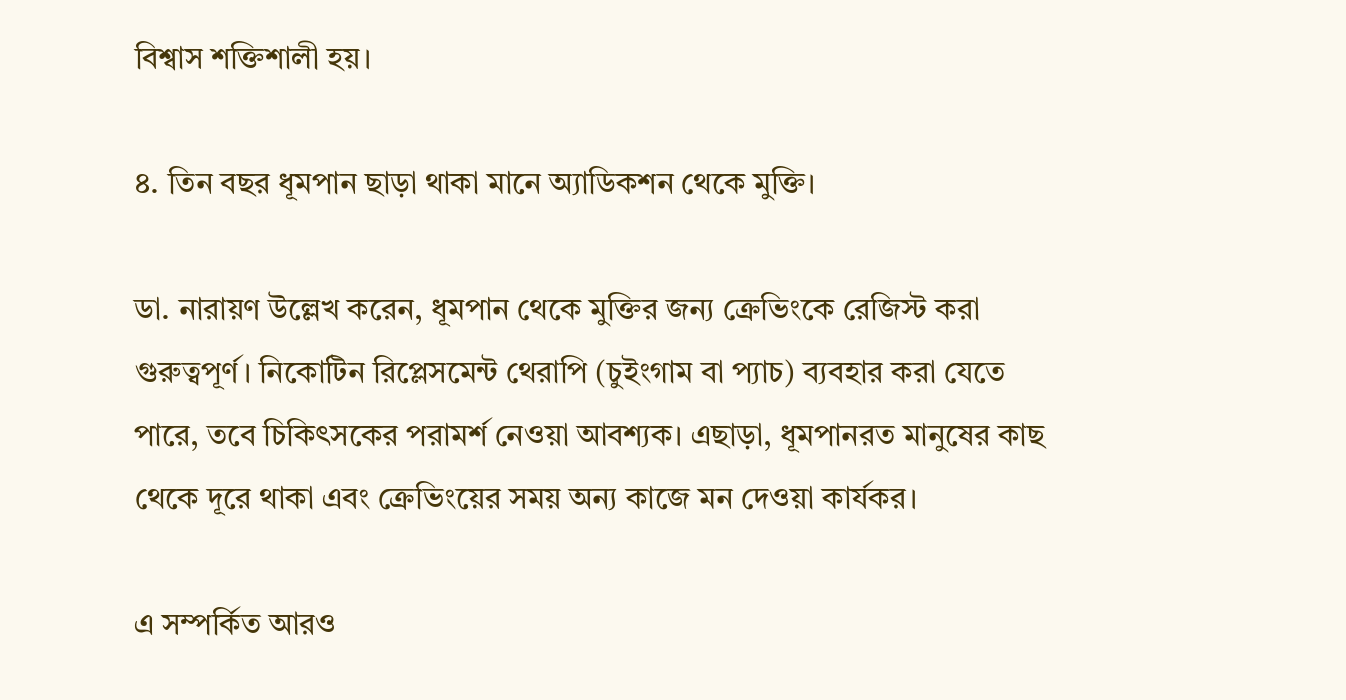বিশ্বাস শক্তিশালী হয়।

৪. তিন বছর ধূমপান ছাড়া থাকা মানে অ্যাডিকশন থেকে মুক্তি।

ডা. নারায়ণ উল্লেখ করেন, ধূমপান থেকে মুক্তির জন্য ক্রেভিংকে রেজিস্ট করা গুরুত্বপূর্ণ। নিকোটিন রিপ্লেসমেন্ট থেরাপি (চুইংগাম বা প্যাচ) ব্যবহার করা যেতে পারে, তবে চিকিৎসকের পরামর্শ নেওয়া আবশ্যক। এছাড়া, ধূমপানরত মানুষের কাছ থেকে দূরে থাকা এবং ক্রেভিংয়ের সময় অন্য কাজে মন দেওয়া কার্যকর।

এ সম্পর্কিত আরও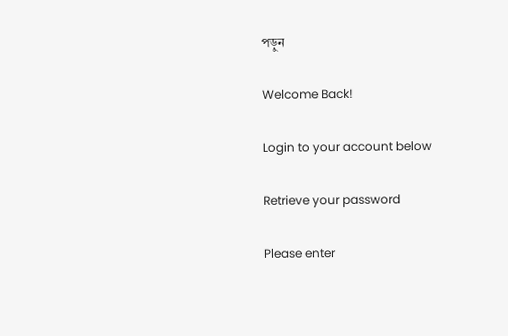পড়ুন

Welcome Back!

Login to your account below

Retrieve your password

Please enter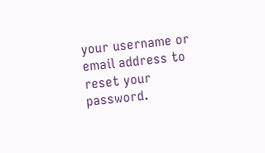your username or email address to reset your password.